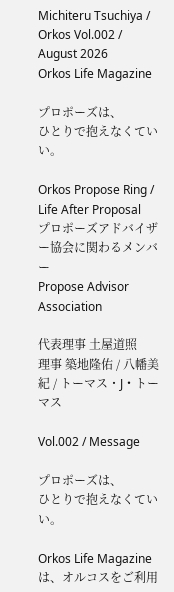Michiteru Tsuchiya / Orkos Vol.002 / August 2026
Orkos Life Magazine

プロポーズは、
ひとりで抱えなくていい。

Orkos Propose Ring / Life After Proposal
プロポーズアドバイザー協会に関わるメンバー
Propose Advisor Association

代表理事 土屋道照
理事 築地隆佑 / 八幡美紀 / トーマス・J・トーマス

Vol.002 / Message

プロポーズは、
ひとりで抱えなくていい。

Orkos Life Magazine は、オルコスをご利用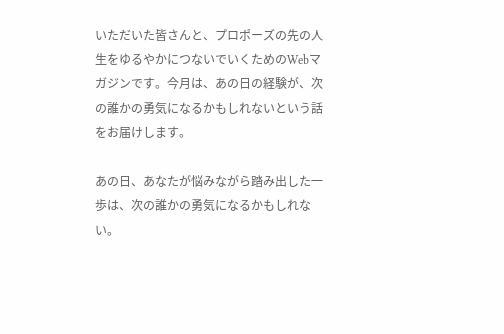いただいた皆さんと、プロポーズの先の人生をゆるやかにつないでいくためのWebマガジンです。今月は、あの日の経験が、次の誰かの勇気になるかもしれないという話をお届けします。

あの日、あなたが悩みながら踏み出した一歩は、次の誰かの勇気になるかもしれない。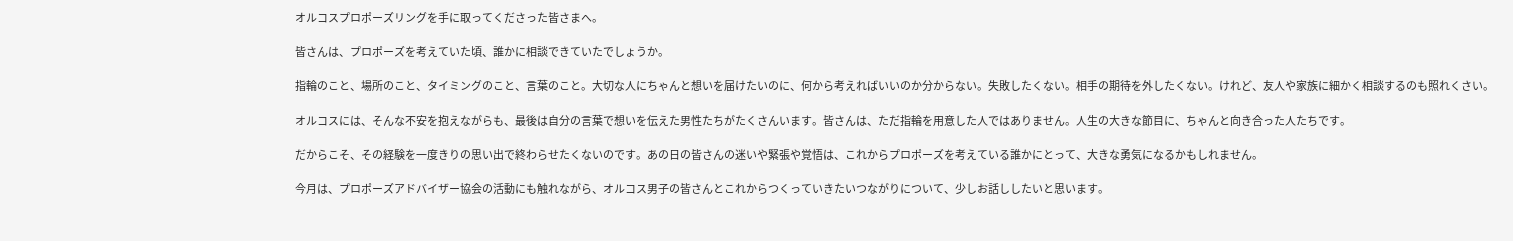オルコスプロポーズリングを手に取ってくださった皆さまへ。

皆さんは、プロポーズを考えていた頃、誰かに相談できていたでしょうか。

指輪のこと、場所のこと、タイミングのこと、言葉のこと。大切な人にちゃんと想いを届けたいのに、何から考えればいいのか分からない。失敗したくない。相手の期待を外したくない。けれど、友人や家族に細かく相談するのも照れくさい。

オルコスには、そんな不安を抱えながらも、最後は自分の言葉で想いを伝えた男性たちがたくさんいます。皆さんは、ただ指輪を用意した人ではありません。人生の大きな節目に、ちゃんと向き合った人たちです。

だからこそ、その経験を一度きりの思い出で終わらせたくないのです。あの日の皆さんの迷いや緊張や覚悟は、これからプロポーズを考えている誰かにとって、大きな勇気になるかもしれません。

今月は、プロポーズアドバイザー協会の活動にも触れながら、オルコス男子の皆さんとこれからつくっていきたいつながりについて、少しお話ししたいと思います。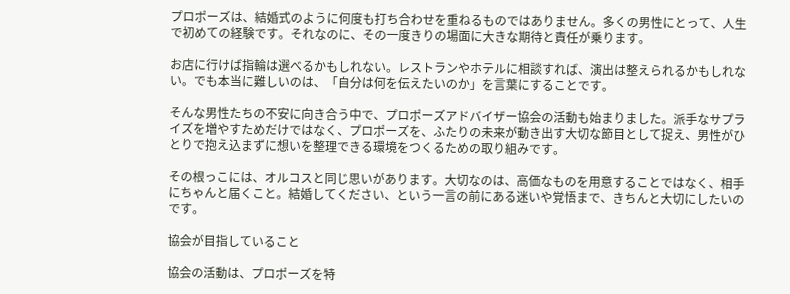プロポーズは、結婚式のように何度も打ち合わせを重ねるものではありません。多くの男性にとって、人生で初めての経験です。それなのに、その一度きりの場面に大きな期待と責任が乗ります。

お店に行けば指輪は選べるかもしれない。レストランやホテルに相談すれば、演出は整えられるかもしれない。でも本当に難しいのは、「自分は何を伝えたいのか」を言葉にすることです。

そんな男性たちの不安に向き合う中で、プロポーズアドバイザー協会の活動も始まりました。派手なサプライズを増やすためだけではなく、プロポーズを、ふたりの未来が動き出す大切な節目として捉え、男性がひとりで抱え込まずに想いを整理できる環境をつくるための取り組みです。

その根っこには、オルコスと同じ思いがあります。大切なのは、高価なものを用意することではなく、相手にちゃんと届くこと。結婚してください、という一言の前にある迷いや覚悟まで、きちんと大切にしたいのです。

協会が目指していること

協会の活動は、プロポーズを特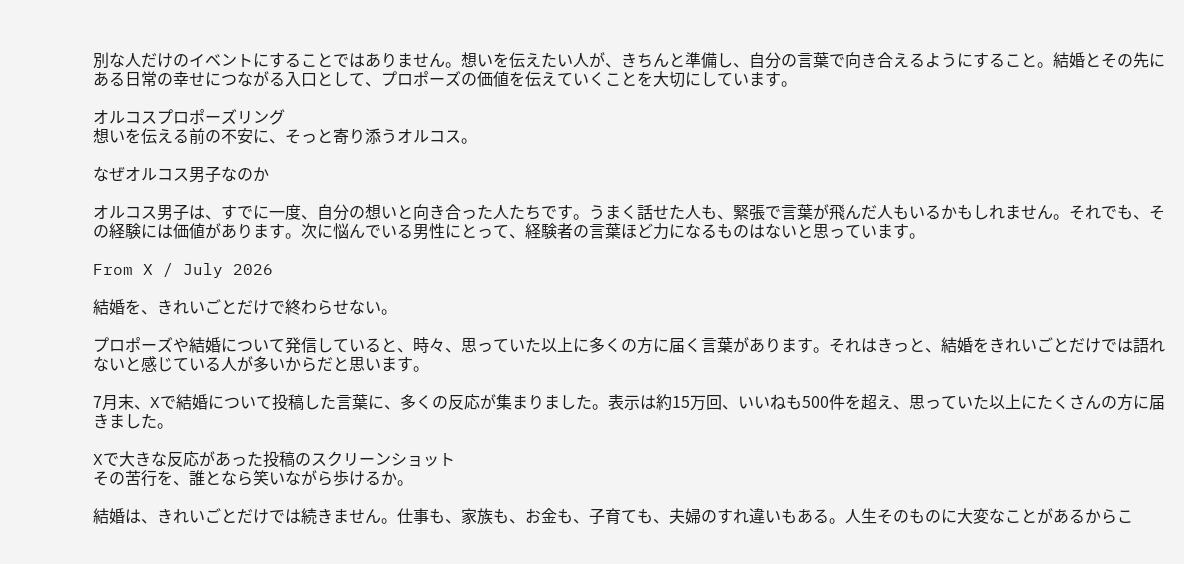別な人だけのイベントにすることではありません。想いを伝えたい人が、きちんと準備し、自分の言葉で向き合えるようにすること。結婚とその先にある日常の幸せにつながる入口として、プロポーズの価値を伝えていくことを大切にしています。

オルコスプロポーズリング
想いを伝える前の不安に、そっと寄り添うオルコス。

なぜオルコス男子なのか

オルコス男子は、すでに一度、自分の想いと向き合った人たちです。うまく話せた人も、緊張で言葉が飛んだ人もいるかもしれません。それでも、その経験には価値があります。次に悩んでいる男性にとって、経験者の言葉ほど力になるものはないと思っています。

From X / July 2026

結婚を、きれいごとだけで終わらせない。

プロポーズや結婚について発信していると、時々、思っていた以上に多くの方に届く言葉があります。それはきっと、結婚をきれいごとだけでは語れないと感じている人が多いからだと思います。

7月末、Xで結婚について投稿した言葉に、多くの反応が集まりました。表示は約15万回、いいねも500件を超え、思っていた以上にたくさんの方に届きました。

Xで大きな反応があった投稿のスクリーンショット
その苦行を、誰となら笑いながら歩けるか。

結婚は、きれいごとだけでは続きません。仕事も、家族も、お金も、子育ても、夫婦のすれ違いもある。人生そのものに大変なことがあるからこ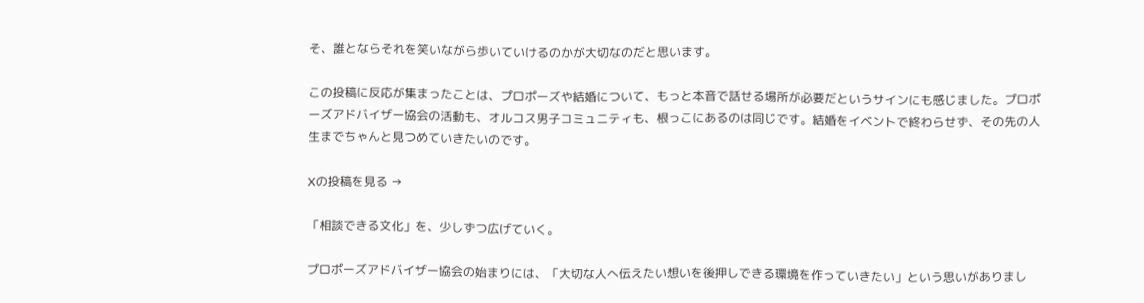そ、誰とならそれを笑いながら歩いていけるのかが大切なのだと思います。

この投稿に反応が集まったことは、プロポーズや結婚について、もっと本音で話せる場所が必要だというサインにも感じました。プロポーズアドバイザー協会の活動も、オルコス男子コミュニティも、根っこにあるのは同じです。結婚をイベントで終わらせず、その先の人生までちゃんと見つめていきたいのです。

Xの投稿を見る →

「相談できる文化」を、少しずつ広げていく。

プロポーズアドバイザー協会の始まりには、「大切な人へ伝えたい想いを後押しできる環境を作っていきたい」という思いがありまし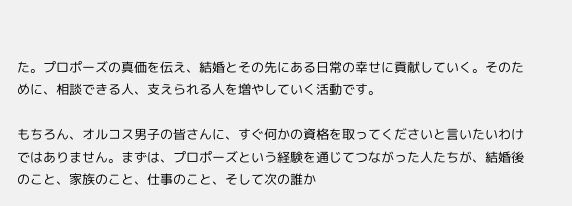た。プロポーズの真価を伝え、結婚とその先にある日常の幸せに貢献していく。そのために、相談できる人、支えられる人を増やしていく活動です。

もちろん、オルコス男子の皆さんに、すぐ何かの資格を取ってくださいと言いたいわけではありません。まずは、プロポーズという経験を通じてつながった人たちが、結婚後のこと、家族のこと、仕事のこと、そして次の誰か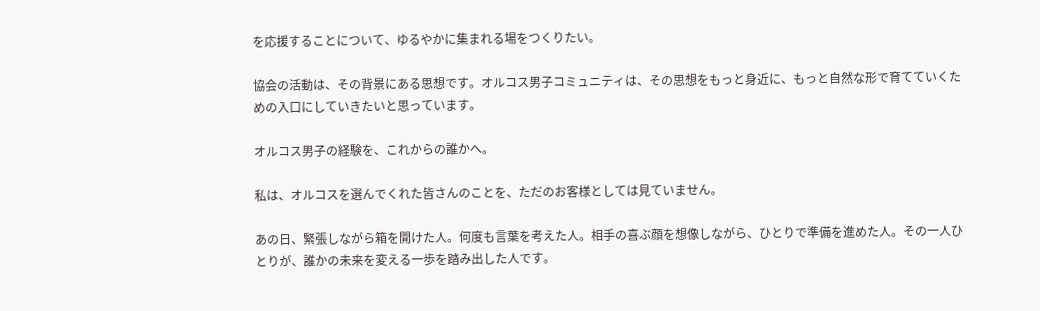を応援することについて、ゆるやかに集まれる場をつくりたい。

協会の活動は、その背景にある思想です。オルコス男子コミュニティは、その思想をもっと身近に、もっと自然な形で育てていくための入口にしていきたいと思っています。

オルコス男子の経験を、これからの誰かへ。

私は、オルコスを選んでくれた皆さんのことを、ただのお客様としては見ていません。

あの日、緊張しながら箱を開けた人。何度も言葉を考えた人。相手の喜ぶ顔を想像しながら、ひとりで準備を進めた人。その一人ひとりが、誰かの未来を変える一歩を踏み出した人です。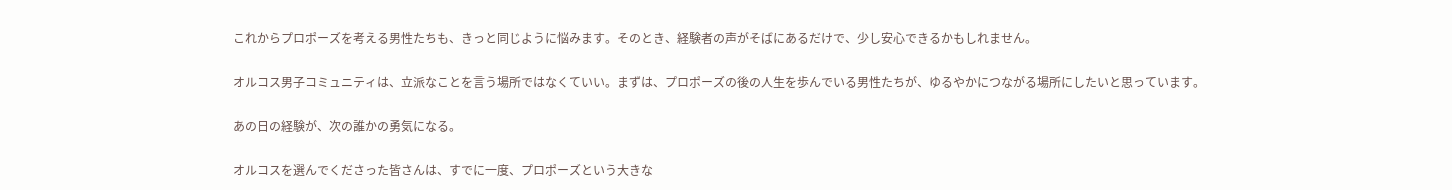これからプロポーズを考える男性たちも、きっと同じように悩みます。そのとき、経験者の声がそばにあるだけで、少し安心できるかもしれません。

オルコス男子コミュニティは、立派なことを言う場所ではなくていい。まずは、プロポーズの後の人生を歩んでいる男性たちが、ゆるやかにつながる場所にしたいと思っています。

あの日の経験が、次の誰かの勇気になる。

オルコスを選んでくださった皆さんは、すでに一度、プロポーズという大きな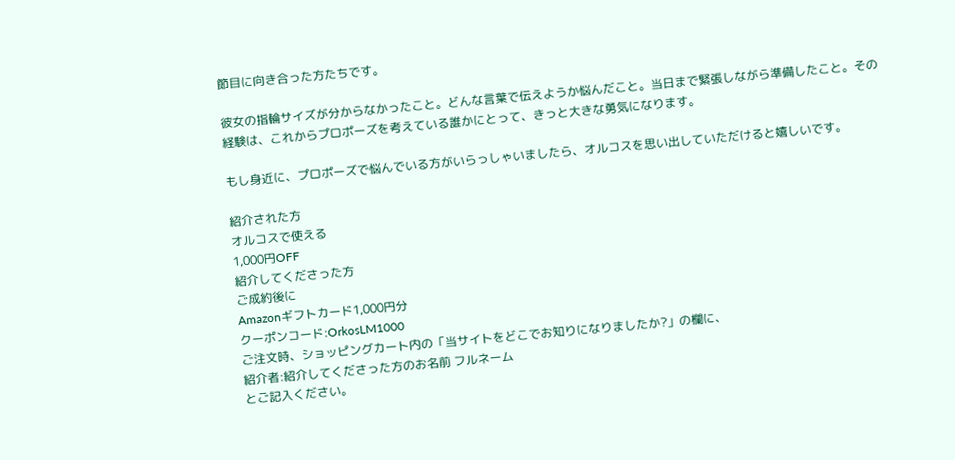節目に向き合った方たちです。

彼女の指輪サイズが分からなかったこと。どんな言葉で伝えようか悩んだこと。当日まで緊張しながら準備したこと。その経験は、これからプロポーズを考えている誰かにとって、きっと大きな勇気になります。

もし身近に、プロポーズで悩んでいる方がいらっしゃいましたら、オルコスを思い出していただけると嬉しいです。

紹介された方
オルコスで使える
1,000円OFF
紹介してくださった方
ご成約後に
Amazonギフトカード1,000円分
クーポンコード:OrkosLM1000
ご注文時、ショッピングカート内の「当サイトをどこでお知りになりましたか?」の欄に、
紹介者:紹介してくださった方のお名前 フルネーム
とご記入ください。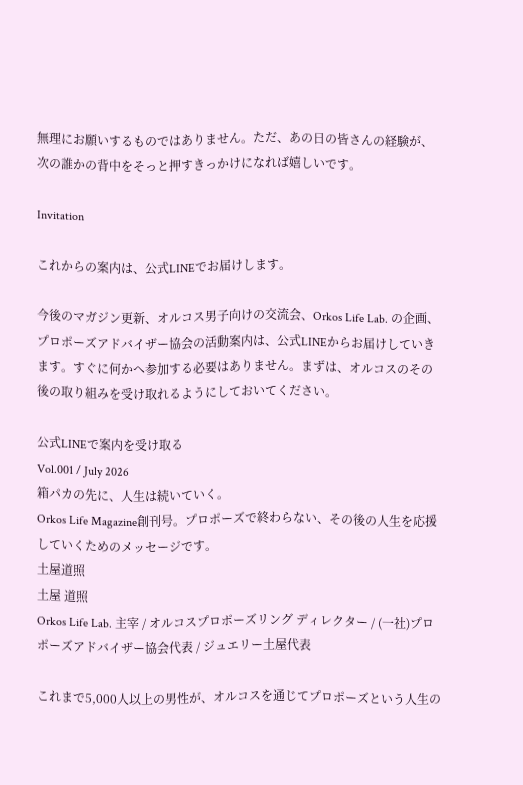無理にお願いするものではありません。ただ、あの日の皆さんの経験が、次の誰かの背中をそっと押すきっかけになれば嬉しいです。

Invitation

これからの案内は、公式LINEでお届けします。

今後のマガジン更新、オルコス男子向けの交流会、Orkos Life Lab. の企画、プロポーズアドバイザー協会の活動案内は、公式LINEからお届けしていきます。すぐに何かへ参加する必要はありません。まずは、オルコスのその後の取り組みを受け取れるようにしておいてください。

公式LINEで案内を受け取る
Vol.001 / July 2026
箱パカの先に、人生は続いていく。
Orkos Life Magazine創刊号。プロポーズで終わらない、その後の人生を応援していくためのメッセージです。
土屋道照
土屋 道照
Orkos Life Lab. 主宰 / オルコスプロポーズリング ディレクター / (一社)プロポーズアドバイザー協会代表 / ジュエリー土屋代表

これまで5,000人以上の男性が、オルコスを通じてプロポーズという人生の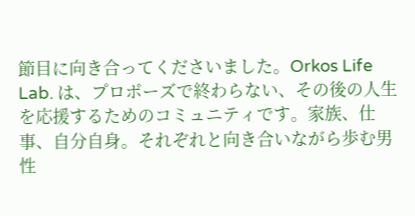節目に向き合ってくださいました。Orkos Life Lab. は、プロポーズで終わらない、その後の人生を応援するためのコミュニティです。家族、仕事、自分自身。それぞれと向き合いながら歩む男性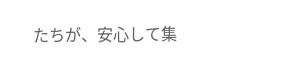たちが、安心して集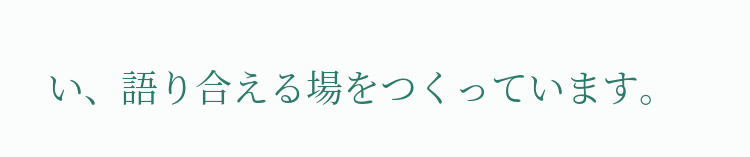い、語り合える場をつくっています。